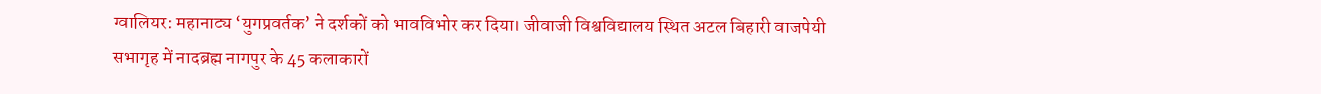ग्वालियर: महानाट्य ‘युगप्रवर्तक’ ने दर्शकों को भावविभोर कर दिया। जीवाजी विश्वविद्यालय स्थित अटल बिहारी वाजपेयी सभागृह में नादब्रह्म नागपुर के 45 कलाकारों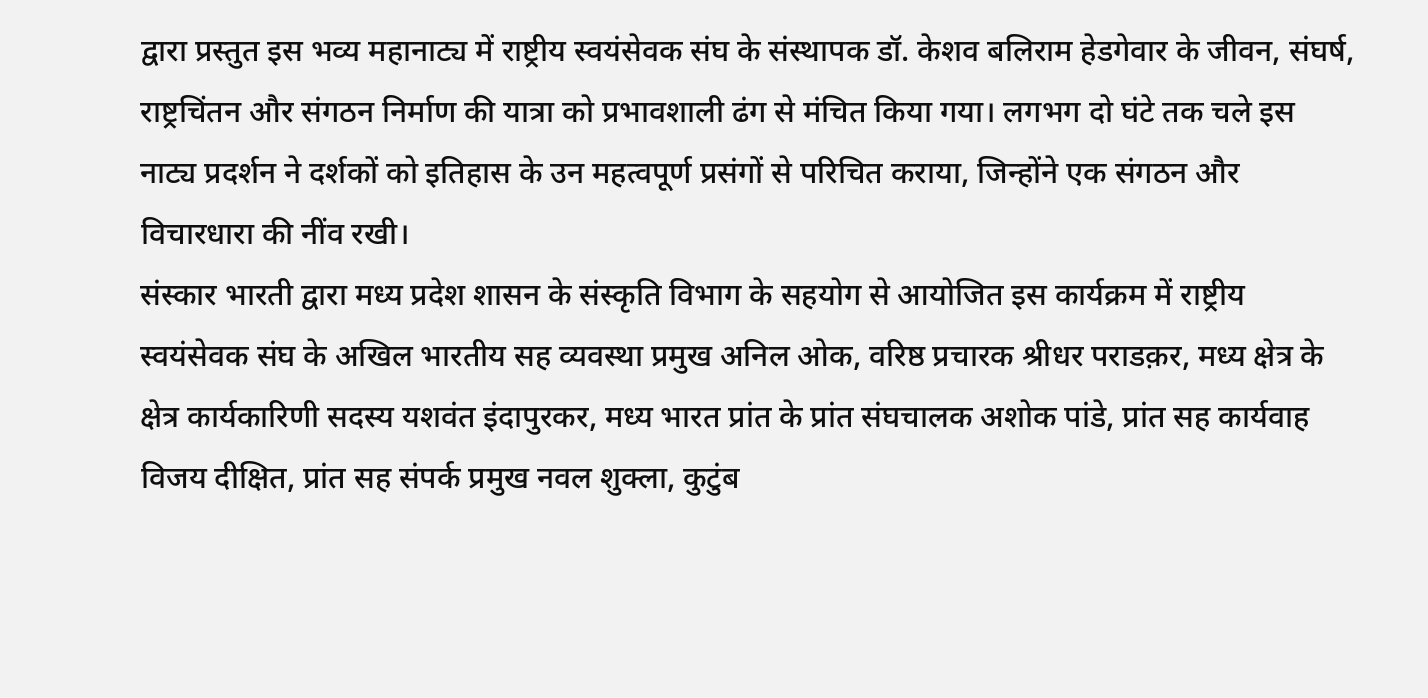द्वारा प्रस्तुत इस भव्य महानाट्य में राष्ट्रीय स्वयंसेवक संघ के संस्थापक डॉ. केशव बलिराम हेडगेवार के जीवन, संघर्ष, राष्ट्रचिंतन और संगठन निर्माण की यात्रा को प्रभावशाली ढंग से मंचित किया गया। लगभग दो घंटे तक चले इस नाट्य प्रदर्शन ने दर्शकों को इतिहास के उन महत्वपूर्ण प्रसंगों से परिचित कराया, जिन्होंने एक संगठन और विचारधारा की नींव रखी।
संस्कार भारती द्वारा मध्य प्रदेश शासन के संस्कृति विभाग के सहयोग से आयोजित इस कार्यक्रम में राष्ट्रीय स्वयंसेवक संघ के अखिल भारतीय सह व्यवस्था प्रमुख अनिल ओक, वरिष्ठ प्रचारक श्रीधर पराडक़र, मध्य क्षेत्र के क्षेत्र कार्यकारिणी सदस्य यशवंत इंदापुरकर, मध्य भारत प्रांत के प्रांत संघचालक अशोक पांडे, प्रांत सह कार्यवाह विजय दीक्षित, प्रांत सह संपर्क प्रमुख नवल शुक्ला, कुटुंब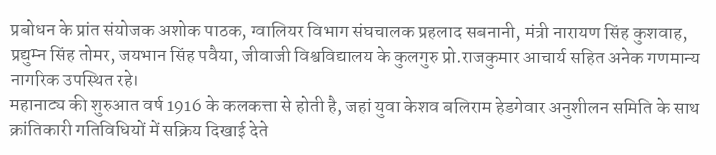प्रबोधन के प्रांत संयोजक अशोक पाठक, ग्वालियर विभाग संघचालक प्रहलाद सबनानी, मंत्री नारायण सिंह कुशवाह, प्रद्युम्न सिंह तोमर, जयभान सिंह पवैया, जीवाजी विश्वविद्यालय के कुलगुरु प्रो.राजकुमार आचार्य सहित अनेक गणमान्य नागरिक उपस्थित रहे।
महानाट्य की शुरुआत वर्ष 1916 के कलकत्ता से होती है, जहां युवा केशव बलिराम हेडगेवार अनुशीलन समिति के साथ क्रांतिकारी गतिविधियों में सक्रिय दिखाई देते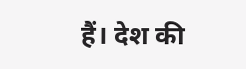हैं। देश की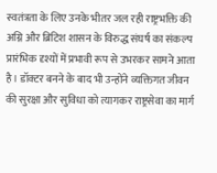स्वतंत्रता के लिए उनके भीतर जल रही राष्ट्रभक्ति की अग्नि और ब्रिटिश शासन के विरुद्ध संघर्ष का संकल्प प्रारंभिक दृश्यों में प्रभावी रूप से उभरकर सामने आता है। डॉक्टर बनने के बाद भी उन्होंने व्यक्तिगत जीवन की सुरक्षा और सुविधा को त्यागकर राष्ट्रसेवा का मार्ग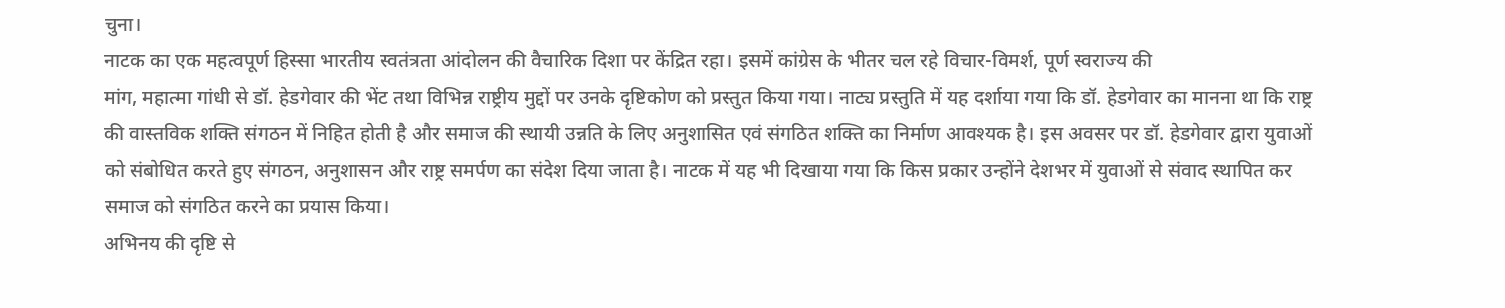चुना।
नाटक का एक महत्वपूर्ण हिस्सा भारतीय स्वतंत्रता आंदोलन की वैचारिक दिशा पर केंद्रित रहा। इसमें कांग्रेस के भीतर चल रहे विचार-विमर्श, पूर्ण स्वराज्य की
मांग, महात्मा गांधी से डॉ. हेडगेवार की भेंट तथा विभिन्न राष्ट्रीय मुद्दों पर उनके दृष्टिकोण को प्रस्तुत किया गया। नाट्य प्रस्तुति में यह दर्शाया गया कि डॉ. हेडगेवार का मानना था कि राष्ट्र की वास्तविक शक्ति संगठन में निहित होती है और समाज की स्थायी उन्नति के लिए अनुशासित एवं संगठित शक्ति का निर्माण आवश्यक है। इस अवसर पर डॉ. हेडगेवार द्वारा युवाओं को संबोधित करते हुए संगठन, अनुशासन और राष्ट्र समर्पण का संदेश दिया जाता है। नाटक में यह भी दिखाया गया कि किस प्रकार उन्होंने देशभर में युवाओं से संवाद स्थापित कर समाज को संगठित करने का प्रयास किया।
अभिनय की दृष्टि से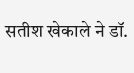सतीश खेकाले ने डॉ.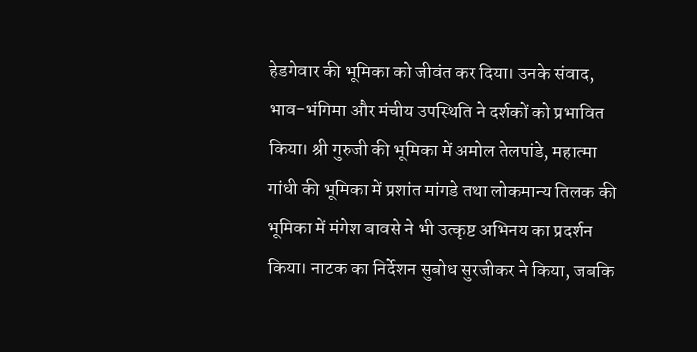हेडगेवार की भूमिका को जीवंत कर दिया। उनके संवाद, भाव-भंगिमा और मंचीय उपस्थिति ने दर्शकों को प्रभावित किया। श्री गुरुजी की भूमिका में अमोल तेलपांडे, महात्मा गांधी की भूमिका में प्रशांत मांगडे तथा लोकमान्य तिलक की भूमिका में मंगेश बावसे ने भी उत्कृष्ट अभिनय का प्रदर्शन किया। नाटक का निर्देशन सुबोध सुरजीकर ने किया, जबकि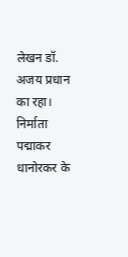लेखन डॉ. अजय प्रधान का रहा। निर्माता पद्माकर धानोरकर के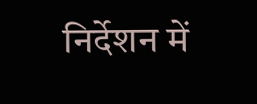निर्देशन में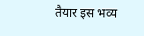तैयार इस भव्य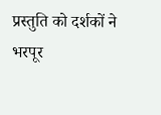प्रस्तुति को दर्शकों ने भरपूर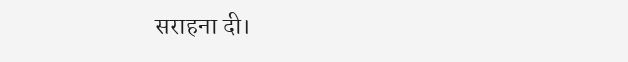सराहना दी।